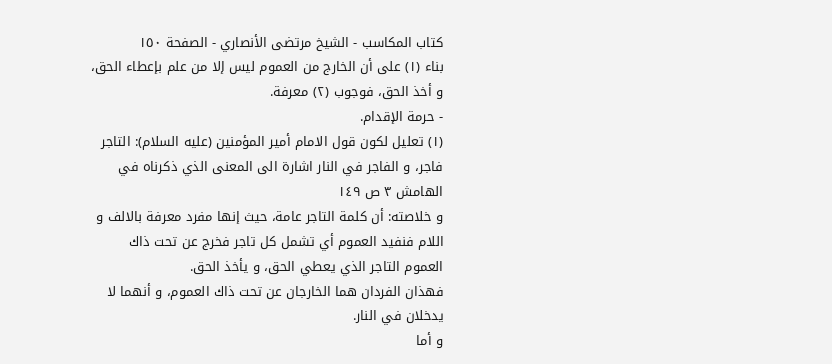كتاب المكاسب - الشيخ مرتضى الأنصاري - الصفحة ١٥٠
بناء (١) على أن الخارج من العموم ليس إلا من علم بإعطاء الحق، و أخذ الحق، فوجوب (٢) معرفة.
- حرمة الإقدام.
(١) تعليل لكون قول الامام أمير المؤمنين (عليه السلام): التاجر فاجر، و الفاجر في النار اشارة الى المعنى الذي ذكرناه في الهامش ٣ ص ١٤٩
و خلاصته: أن كلمة التاجر عامة، حيث إنها مفرد معرفة بالالف و اللام فنفيد العموم أي تشمل كل تاجر فخرج عن تحت ذاك العموم التاجر الذي يعطي الحق، و يأخذ الحق.
فهذان الفردان هما الخارجان عن تحت ذاك العموم، و أنهما لا يدخلان في النار.
و أما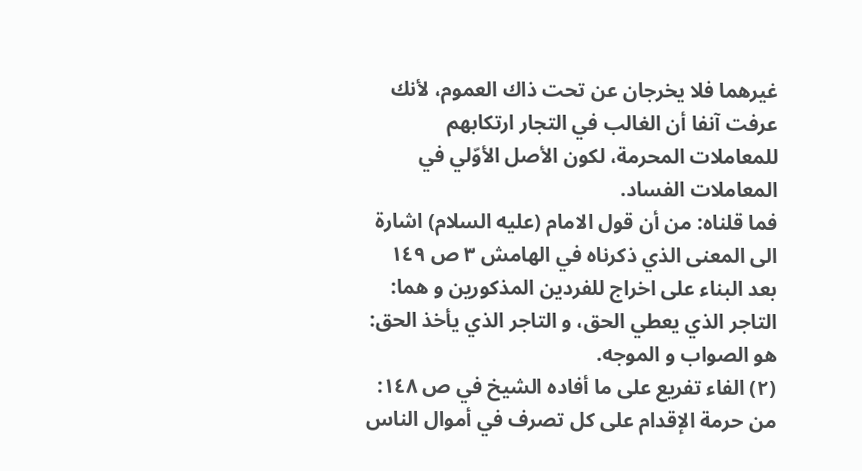غيرهما فلا يخرجان عن تحت ذاك العموم، لأنك عرفت آنفا أن الغالب في التجار ارتكابهم للمعاملات المحرمة، لكون الأصل الأوّلي في المعاملات الفساد.
فما قلناه: من أن قول الامام (عليه السلام) اشارة الى المعنى الذي ذكرناه في الهامش ٣ ص ١٤٩ بعد البناء على اخراج للفردين المذكورين و هما:
التاجر الذي يعطي الحق، و التاجر الذي يأخذ الحق: هو الصواب و الموجه.
(٢) الفاء تفريع على ما أفاده الشيخ في ص ١٤٨: من حرمة الإقدام على كل تصرف في أموال الناس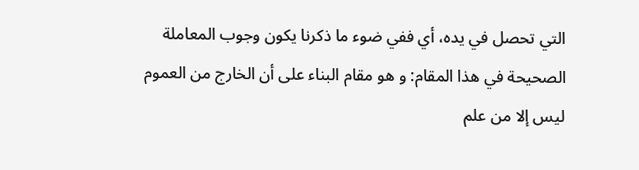التي تحصل في يده، أي ففي ضوء ما ذكرنا يكون وجوب المعاملة الصحيحة في هذا المقام: و هو مقام البناء على أن الخارج من العموم ليس إلا من علم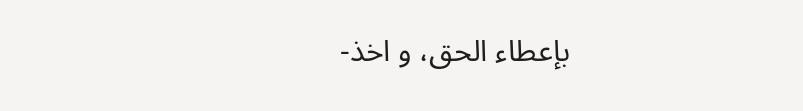بإعطاء الحق، و اخذ-